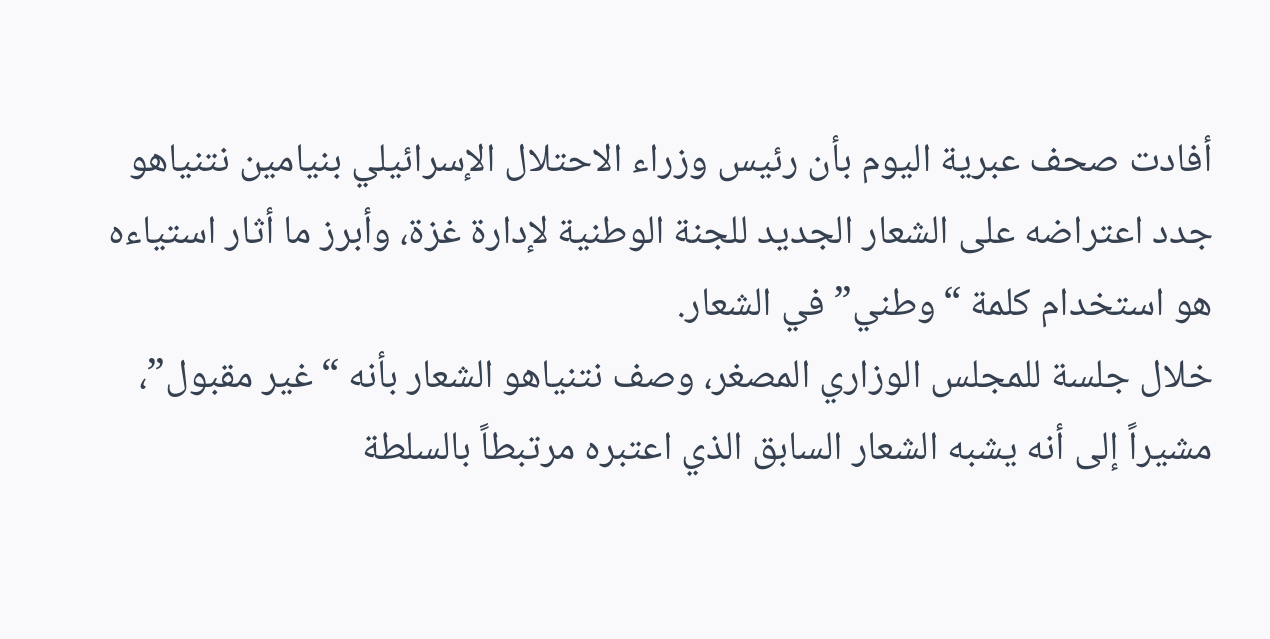أفادت صحف عبرية اليوم بأن رئيس وزراء الاحتلال الإسرائيلي بنيامين نتنياهو جدد اعتراضه على الشعار الجديد للجنة الوطنية لإدارة غزة، وأبرز ما أثار استياءه هو استخدام كلمة “وطني” في الشعار.
خلال جلسة للمجلس الوزاري المصغر، وصف نتنياهو الشعار بأنه “غير مقبول”، مشيراً إلى أنه يشبه الشعار السابق الذي اعتبره مرتبطاً بالسلطة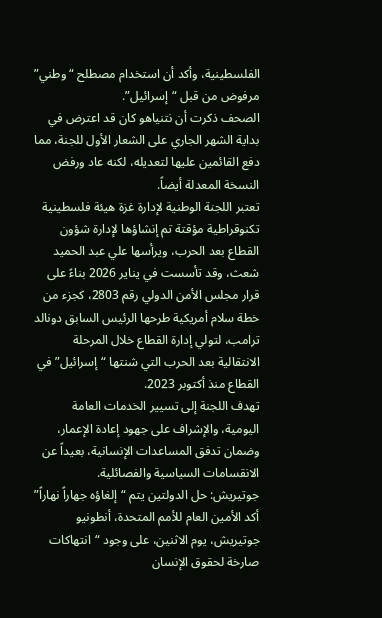الفلسطينية، وأكد أن استخدام مصطلح “وطني” مرفوض من قبل “إسرائيل”.
الصحف ذكرت أن نتنياهو كان قد اعترض في بداية الشهر الجاري على الشعار الأول للجنة، مما دفع القائمين عليها لتعديله، لكنه عاد ورفض النسخة المعدلة أيضاً.
تعتبر اللجنة الوطنية لإدارة غزة هيئة فلسطينية تكنوقراطية مؤقتة تم إنشاؤها لإدارة شؤون القطاع بعد الحرب، ويرأسها علي عبد الحميد شعث، وقد تأسست في يناير 2026 بناءً على قرار مجلس الأمن الدولي رقم 2803، كجزء من خطة سلام أمريكية طرحها الرئيس السابق دونالد ترامب، لتولي إدارة القطاع خلال المرحلة الانتقالية بعد الحرب التي شنتها “إسرائيل” في القطاع منذ أكتوبر 2023.
تهدف اللجنة إلى تسيير الخدمات العامة اليومية، والإشراف على جهود إعادة الإعمار، وضمان تدفق المساعدات الإنسانية، بعيداً عن الانقسامات السياسية والفصائلية.
جوتيريش: حل الدولتين يتم “إلغاؤه جهاراً نهاراً”
أكد الأمين العام للأمم المتحدة، أنطونيو جوتيريش، يوم الاثنين، على وجود “انتهاكات صارخة لحقوق الإنسان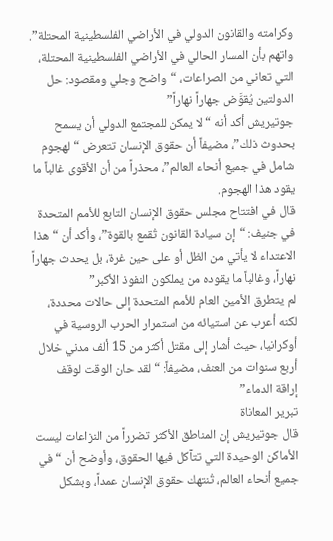وكرامته والقانون الدولي في الأراضي الفلسطينية المحتلة”.
واتهم بأن المسار الحالي في الأراضي الفلسطينية المحتلة، التي تعاني من الصراعات، “واضح وجلي ومقصود: حل الدولتين يُقوَّض جهاراً نهاراً”
جوتيريش أكد أنه “لا يمكن للمجتمع الدولي أن يسمح بحدوث ذلك”، مضيفاً أن حقوق الإنسان تتعرض “لهجوم شامل في جميع أنحاء العالم”، محذراً من أن الأقوى غالباً ما يقود هذا الهجوم.
قال في افتتاح مجلس حقوق الإنسان التابع للأمم المتحدة في جنيف: “إن سيادة القانون تُقمع بالقوة”، وأكد أن “هذا الاعتداء لا يأتي من الظل أو على حين غرة، بل يحدث جهاراً نهاراً، وغالباً ما يقوده من يملكون النفوذ الأكبر”
لم يتطرق الأمين العام للأمم المتحدة إلى حالات محددة، لكنه أعرب عن استيائه من استمرار الحرب الروسية في أوكرانيا، حيث أشار إلى مقتل أكثر من 15 ألف مدني خلال أربع سنوات من العنف، مضيفاً: “لقد حان الوقت لوقف إراقة الدماء”
تبرير المعاناة
قال جوتيريش إن المناطق الأكثر تضرراً من النزاعات ليست الأماكن الوحيدة التي تتآكل فيها الحقوق، وأوضح أن “في جميع أنحاء العالم، تُنتهك حقوق الإنسان عمداً، وبشكل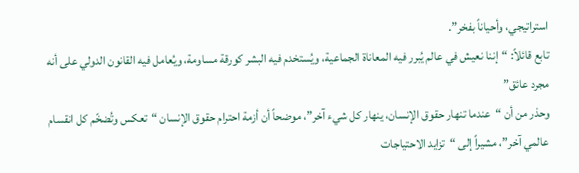استراتيجي، وأحياناً بفخر”.
تابع قائلاً: “إننا نعيش في عالم يُبرر فيه المعاناة الجماعية، ويُستخدم فيه البشر كورقة مساومة، ويُعامل فيه القانون الدولي على أنه مجرد عائق”
وحذر من أن “عندما تنهار حقوق الإنسان، ينهار كل شيء آخر”، موضحاً أن أزمة احترام حقوق الإنسان “تعكس وتُضخّم كل انقسام عالمي آخر”، مشيراً إلى “تزايد الاحتياجات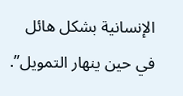الإنسانية بشكل هائل في حين ينهار التمويل”.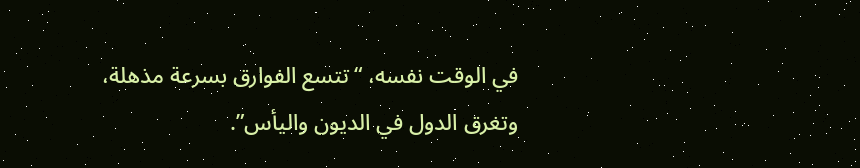في الوقت نفسه، “تتسع الفوارق بسرعة مذهلة، وتغرق الدول في الديون واليأس”.